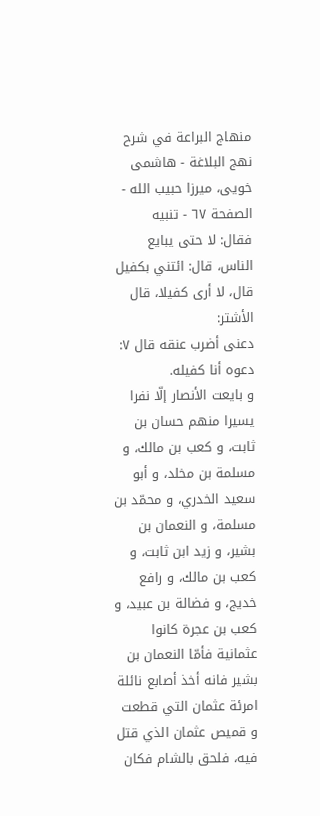منهاج البراعة في شرح نهج البلاغة - هاشمى خويى، ميرزا حبيب الله - الصفحة ٦٧ - تنبيه
فقال: لا حتى يبايع الناس، قال: ائتني بكفيل قال، لا أرى كفيلا، قال الأشتر:
دعنى أضرب عنقه قال ٧: دعوه أنا كفيله.
و بايعت الأنصار إلّا نفرا يسيرا منهم حسان بن ثابت، و كعب بن مالك، و مسلمة بن مخلد، و أبو سعيد الخدري، و محمّد بن مسلمة، و النعمان بن بشير، و زيد ابن ثابت، و كعب بن مالك، و رافع خديج، و فضالة بن عبيد، و كعب بن عجرة كانوا عثمانية فأمّا النعمان بن بشير فانه أخذ أصابع نائلة امرئة عثمان التي قطعت و قميص عثمان الذي قتل فيه، فلحق بالشام فكان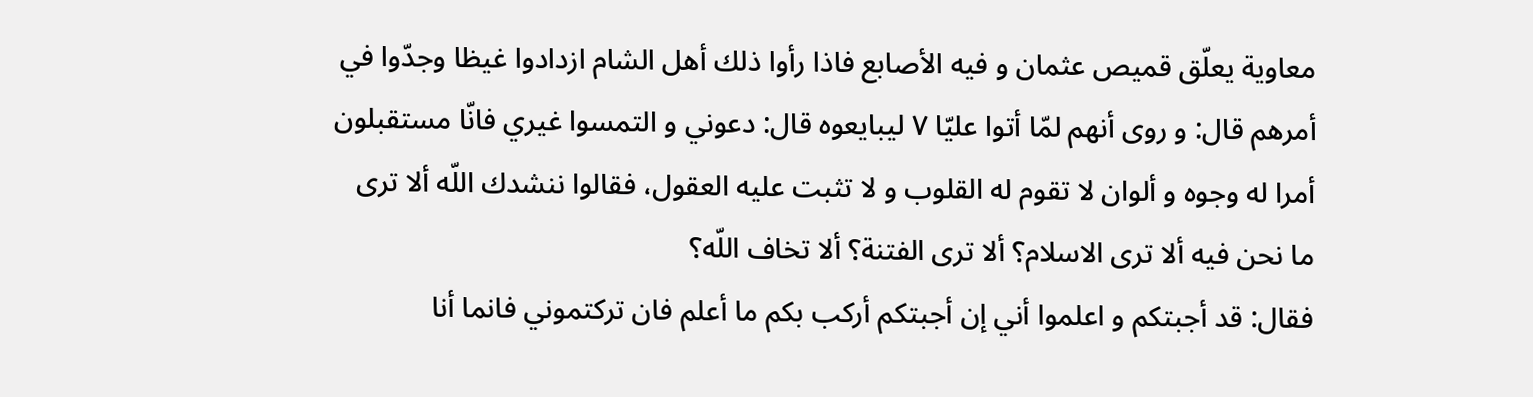معاوية يعلّق قميص عثمان و فيه الأصابع فاذا رأوا ذلك أهل الشام ازدادوا غيظا وجدّوا في أمرهم قال: و روى أنهم لمّا أتوا عليّا ٧ ليبايعوه قال: دعوني و التمسوا غيري فانّا مستقبلون أمرا له وجوه و ألوان لا تقوم له القلوب و لا تثبت عليه العقول، فقالوا ننشدك اللّه ألا ترى ما نحن فيه ألا ترى الاسلام؟ ألا ترى الفتنة؟ ألا تخاف اللّه؟
فقال: قد أجبتكم و اعلموا أني إن أجبتكم أركب بكم ما أعلم فان تركتموني فانما أنا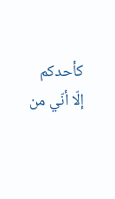كأحدكم إلّا أنّي من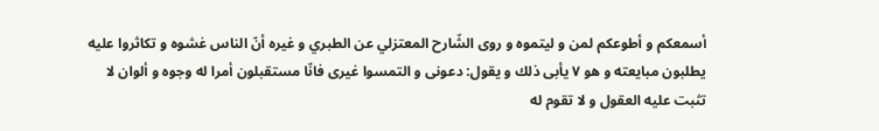أسمعكم و أطوعكم لمن و ليتموه و روى الشّارح المعتزلي عن الطبري و غيره أنّ الناس غشوه و تكاثروا عليه يطلبون مبايعته و هو ٧ يأبى ذلك و يقول: دعونى و التمسوا غيرى فانّا مستقبلون أمرا له وجوه و ألوان لا تثبت عليه العقول و لا تقوم له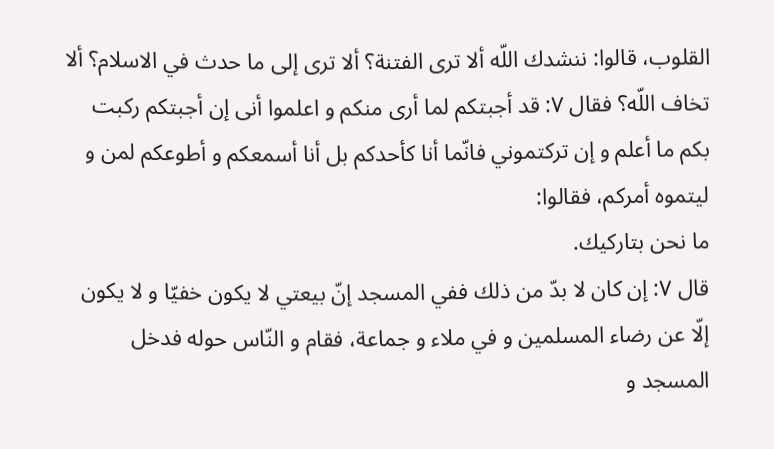القلوب، قالوا: ننشدك اللّه ألا ترى الفتنة؟ ألا ترى إلى ما حدث في الاسلام؟ ألا تخاف اللّه؟ فقال ٧: قد أجبتكم لما أرى منكم و اعلموا أنى إن أجبتكم ركبت بكم ما أعلم و إن تركتموني فانّما أنا كأحدكم بل أنا أسمعكم و أطوعكم لمن و ليتموه أمركم، فقالوا:
ما نحن بتاركيك.
قال ٧: إن كان لا بدّ من ذلك ففي المسجد إنّ بيعتي لا يكون خفيّا و لا يكون إلّا عن رضاء المسلمين و في ملاء و جماعة، فقام و النّاس حوله فدخل المسجد و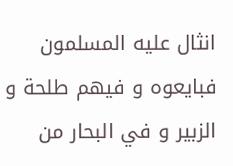انثال عليه المسلمون فبايعوه و فيهم طلحة و الزبير و في البحار من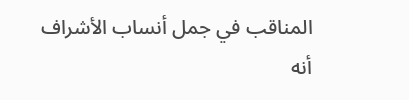المناقب في جمل أنساب الأشراف أنه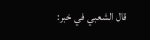قال الشعبي في خبر: